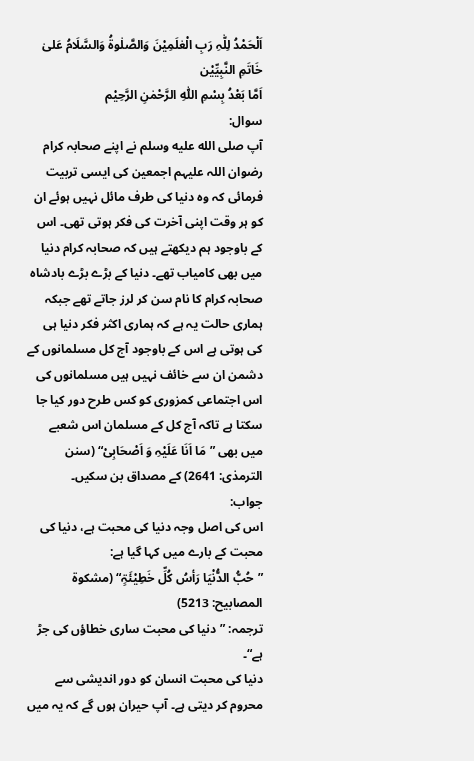اَلْحَمْدُ لِلّٰہِ رَبِ الْعٰلَمِیْنَ وَالصَّلٰوۃُ وَالسَّلَامُ عَلیٰ خَاتَمِ النَّبِیِّیْن
اَمَّا بَعْدُ بِسْمِ اللّٰہِ الرَّحْمٰنِ الرَّحِیْم
سوال:
آپ صلى الله عليه وسلم نے اپنے صحابہ کرام رضوان اللہ علیہم اجمعین کی ایسی تربیت فرمائی کہ وہ دنیا کی طرف مائل نہیں ہوئے ان کو ہر وقت اپنی آخرت کی فکر ہوتی تھی۔ اس کے باوجود ہم دیکھتے ہیں کہ صحابہ کرام دنیا میں بھی کامیاب تھے۔ دنیا کے بڑے بڑے بادشاہ صحابہ کرام کا نام سن کر لرز جاتے تھے جبکہ ہماری حالت یہ ہے کہ ہماری اکثر فکر دنیا ہی کی ہوتی ہے اس کے باوجود آج کل مسلمانوں کے دشمن ان سے خائف نہیں ہیں مسلمانوں کی اس اجتماعی کمزوری کو کس طرح دور کیا جا سکتا ہے تاکہ آج کل کے مسلمان اس شعبے میں بھی ”مَا اَنَا عَلَیْہِ وَ اَصْحَابِیْ“ (سنن الترمذی: 2641) کے مصداق بن سکیں۔
جواب:
اس کی اصل وجہ دنیا کی محبت ہے، دنیا کی محبت کے بارے میں کہا گیا ہے:
”حُبُّ الدُّنْيَا رَأسُ كُلِّ خَطِيْئَۃٍ“ (مشکوۃ المصابیح: 5213)
ترجمہ: ”دنیا کی محبت ساری خطاؤں کی جڑ ہے“۔
دنیا کی محبت انسان کو دور اندیشی سے محروم کر دیتی ہے۔ آپ حیران ہوں گے کہ یہ میں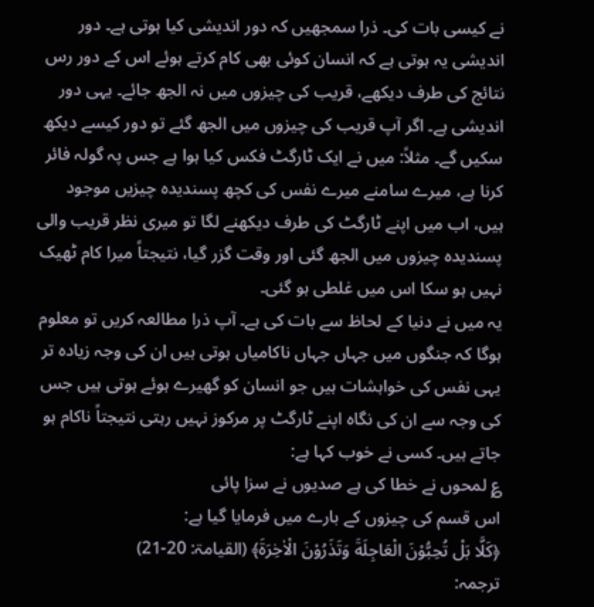نے کیسی بات کی۔ ذرا سمجھیں کہ دور اندیشی کیا ہوتی ہے۔ دور اندیشی یہ ہوتی ہے کہ انسان کوئی بھی کام کرتے ہوئے اس کے دور رس نتائج کی طرف دیکھے، قریب کی چیزوں میں نہ الجھ جائے۔ یہی دور اندیشی ہے۔ اگر آپ قریب کی چیزوں میں الجھ گئے تو دور کیسے دیکھ سکیں گے۔ مثلاً: میں نے ایک ٹارگٹ فکس کیا ہوا ہے جس پہ گولہ فائر کرنا ہے، میرے سامنے میرے نفس کی کچھ پسندیدہ چیزیں موجود ہیں، اب میں اپنے ٹارگٹ کی طرف دیکھنے لگا تو میری نظر قریب والی پسندیدہ چیزوں میں الجھ گئی اور وقت گزر گیا، نتیجتاً میرا کام ٹھیک نہیں ہو سکا اس میں غلطی ہو گئی۔
یہ میں نے دنیا کے لحاظ سے بات کی ہے۔ آپ ذرا مطالعہ کریں تو معلوم ہوگا کہ جنگوں میں جہاں جہاں ناکامیاں ہوتی ہیں ان کی وجہ زیادہ تر یہی نفس کی خواہشات ہیں جو انسان کو گھیرے ہوئے ہوتی ہیں جس کی وجہ سے ان کی نگاہ اپنے ٹارگٹ پر مرکوز نہیں رہتی نتیجتاً ناکام ہو جاتے ہیں۔ کسی نے خوب کہا ہے:
؏ لمحوں نے خطا کی ہے صدیوں نے سزا پائی
اس قسم کی چیزوں کے بارے میں فرمایا گیا ہے:
﴿كَلَّا بَلْ تُحِبُّوْنَ الْعَاجِلَةَ وَتَذَرُوْنَ الْاٰخِرَةَ﴾ (القیامۃ: 20-21)
ترجمہ: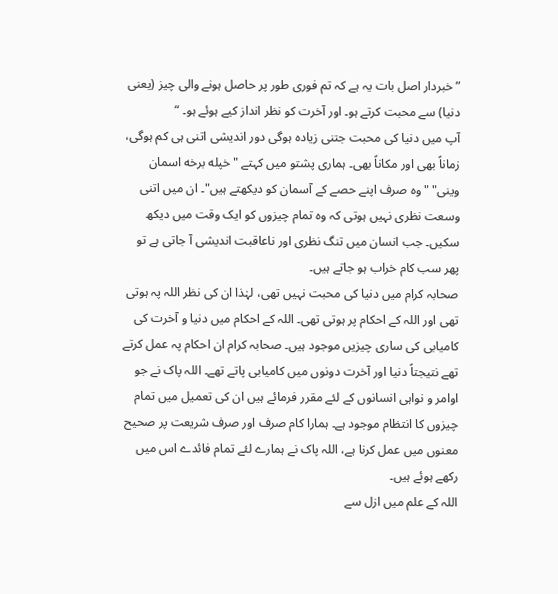” خبردار اصل بات یہ ہے کہ تم فوری طور پر حاصل ہونے والی چیز (یعنی دنیا) سے محبت کرتے ہو۔ اور آخرت کو نظر انداز کیے ہوئے ہو۔ “
آپ میں دنیا کی محبت جتنی زیادہ ہوگی دور اندیشی اتنی ہی کم ہوگی، زماناً بھی اور مکاناً بھی۔ ہماری پشتو میں کہتے "خپله برخه اسمان وینی" "وہ صرف اپنے حصے کے آسمان کو دیکھتے ہیں"۔ ان میں اتنی وسعت نظری نہیں ہوتی کہ وہ تمام چیزوں کو ایک وقت میں دیکھ سکیں۔ جب انسان میں تنگ نظری اور ناعاقبت اندیشی آ جاتی ہے تو پھر سب کام خراب ہو جاتے ہیں۔
صحابہ کرام میں دنیا کی محبت نہیں تھی، لہٰذا ان کی نظر اللہ پہ ہوتی تھی اور اللہ کے احکام پر ہوتی تھی۔ اللہ کے احکام میں دنیا و آخرت کی کامیابی کی ساری چیزیں موجود ہیں۔ صحابہ کرام ان احکام پہ عمل کرتے تھے نتیجتاً دنیا اور آخرت دونوں میں کامیابی پاتے تھے۔ اللہ پاک نے جو اوامر و نواہی انسانوں کے لئے مقرر فرمائے ہیں ان کی تعمیل میں تمام چیزوں کا انتظام موجود ہے۔ ہمارا کام صرف اور صرف شریعت پر صحیح معنوں میں عمل کرنا ہے، اللہ پاک نے ہمارے لئے تمام فائدے اس میں رکھے ہوئے ہیں۔
اللہ کے علم میں ازل سے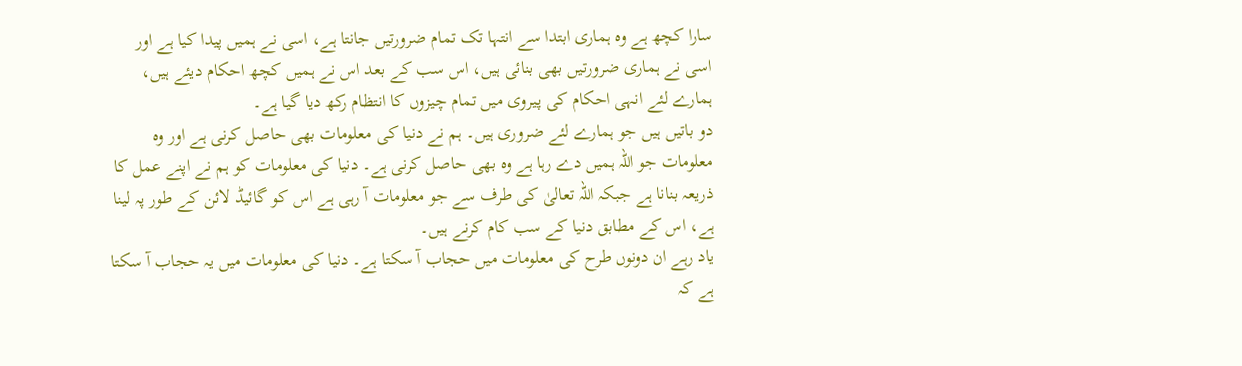سارا کچھ ہے وہ ہماری ابتدا سے انتہا تک تمام ضرورتیں جانتا ہے، اسی نے ہمیں پیدا کیا ہے اور اسی نے ہماری ضرورتیں بھی بنائی ہیں، اس سب کے بعد اس نے ہمیں کچھ احکام دیئے ہیں، ہمارے لئے انہی احکام کی پیروی میں تمام چیزوں کا انتظام رکھ دیا گیا ہے۔
دو باتیں ہیں جو ہمارے لئے ضروری ہیں۔ ہم نے دنیا کی معلومات بھی حاصل کرنی ہے اور وہ معلومات جو اللہ ہمیں دے رہا ہے وہ بھی حاصل کرنی ہے۔ دنیا کی معلومات کو ہم نے اپنے عمل کا ذریعہ بنانا ہے جبکہ اللہ تعالیٰ کی طرف سے جو معلومات آ رہی ہے اس کو گائیڈ لائن کے طور پہ لینا ہے، اس کے مطابق دنیا کے سب کام کرنے ہیں۔
یاد رہے ان دونوں طرح کی معلومات میں حجاب آ سکتا ہے۔ دنیا کی معلومات میں یہ حجاب آ سکتا ہے کہ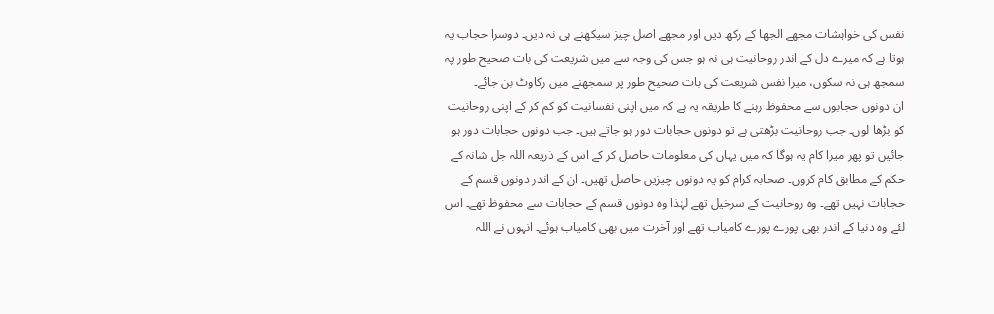نفس کی خواہشات مجھے الجھا کے رکھ دیں اور مجھے اصل چیز سیکھنے ہی نہ دیں۔ دوسرا حجاب یہ ہوتا ہے کہ میرے دل کے اندر روحانیت ہی نہ ہو جس کی وجہ سے میں شریعت کی بات صحیح طور پہ سمجھ ہی نہ سکوں، میرا نفس شریعت کی بات صحیح طور پر سمجھنے میں رکاوٹ بن جائے۔
ان دونوں حجابوں سے محفوظ رہنے کا طریقہ یہ ہے کہ میں اپنی نفسانیت کو کم کر کے اپنی روحانیت کو بڑھا لوں۔ جب روحانیت بڑھتی ہے تو دونوں حجابات دور ہو جاتے ہیں۔ جب دونوں حجابات دور ہو جائیں تو پھر میرا کام یہ ہوگا کہ میں یہاں کی معلومات حاصل کر کے اس کے ذریعہ اللہ جل شانہ کے حکم کے مطابق کام کروں۔ صحابہ کرام کو یہ دونوں چیزیں حاصل تھیں۔ ان کے اندر دونوں قسم کے حجابات نہیں تھے۔ وہ روحانیت کے سرخیل تھے لہٰذا وہ دونوں قسم کے حجابات سے محفوظ تھے۔ اس لئے وہ دنیا کے اندر بھی پورے پورے کامیاب تھے اور آخرت میں بھی کامیاب ہوئے۔ انہوں نے اللہ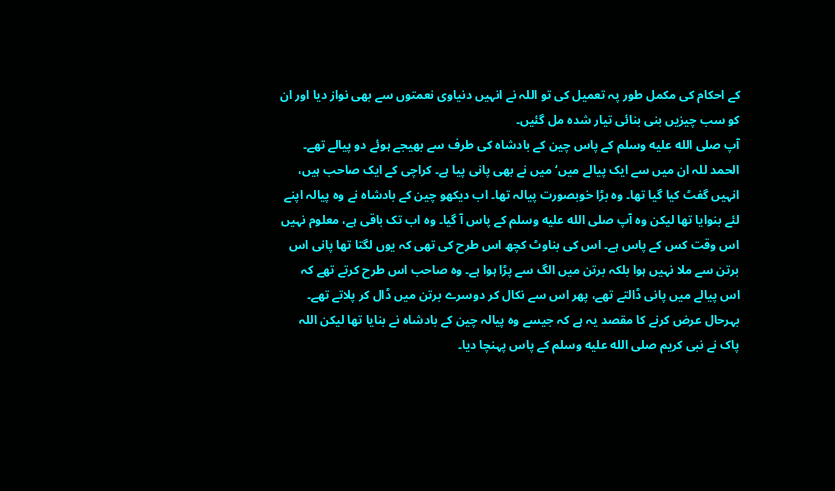کے احکام کی مکمل طور پہ تعمیل کی تو اللہ نے انہیں دنیاوی نعمتوں سے بھی نواز دیا اور ان کو سب چیزیں بنی بنائی تیار شدہ مل گئیں۔
آپ صلى الله عليه وسلم کے پاس چین کے بادشاہ کی طرف سے بھیجے ہوئے دو پیالے تھے۔ الحمد للہ ان میں سے ایک پیالے میں‘ میں نے بھی پانی پیا ہے۔ کراچی کے ایک صاحب ہیں، انہیں گفٹ کیا گیا تھا۔ وہ بڑا خوبصورت پیالہ تھا۔ اب دیکھو چین کے بادشاہ نے وہ پیالہ اپنے لئے بنوایا تھا لیکن وہ آپ صلى الله عليه وسلم کے پاس آ گیا۔ وہ اب تک باقی ہے، معلوم نہیں اس وقت کس کے پاس ہے۔ اس کی بناوٹ کچھ اس طرح کی تھی کہ یوں لگتا تھا پانی اس برتن سے ملا نہیں ہوا بلکہ برتن میں الگ سے پڑا ہوا ہے۔ وہ صاحب اس طرح کرتے تھے کہ اس پیالے میں پانی ڈالتے تھے، پھر اس سے نکال کر دوسرے برتن میں ڈال کر پلاتے تھے۔
بہرحال عرض کرنے کا مقصد یہ ہے کہ جیسے وہ پیالہ چین کے بادشاہ نے بنایا تھا لیکن اللہ پاک نے نبی کریم صلى الله عليه وسلم کے پاس پہنچا دیا۔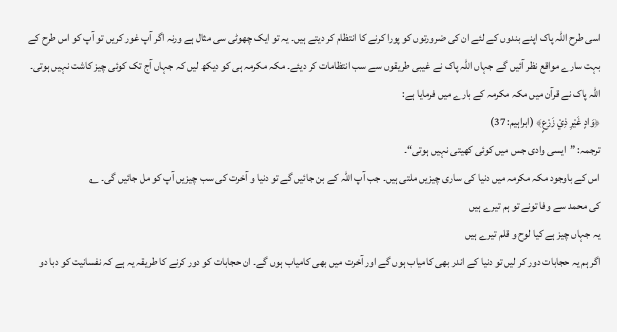اسی طرح اللہ پاک اپنے بندوں کے لئے ان کی ضرورتوں کو پورا کرنے کا انتظام کر دیتے ہیں۔ یہ تو ایک چھوٹی سی مثال ہے ورنہ اگر آپ غور کریں تو آپ کو اس طرح کے بہت سارے مواقع نظر آئیں گے جہاں اللہ پاک نے غیبی طریقوں سے سب انتظامات کر دیئے۔ مکہ مکرمہ ہی کو دیکھ لیں کہ جہاں آج تک کوئی چیز کاشت نہیں ہوتی۔ اللہ پاک نے قرآن میں مکہ مکرمہ کے بارے میں فرمایا ہے:
﴿وَادٍ غَيْرِ ذِيْ زَرْعٍ﴾ (ابراہیم: 37)
ترجمہ: ”ایسی وادی جس میں کوئی کھیتی نہیں ہوتی“۔
اس کے باوجود مکہ مکرمہ میں دنیا کی ساری چیزیں ملتی ہیں۔ جب آپ اللہ کے بن جائیں گے تو دنیا و آخرت کی سب چیزیں آپ کو مل جائیں گی۔ ؎
کی محمد سے وفا تونے تو ہم تیرے ہیں
یہ جہاں چیز ہے کیا لوح و قلم تیرے ہیں
اگر ہم یہ حجابات دور کر لیں تو دنیا کے اندر بھی کامیاب ہوں گے اور آخرت میں بھی کامیاب ہوں گے۔ ان حجابات کو دور کرنے کا طریقہ یہ ہے کہ نفسانیت کو دبا دو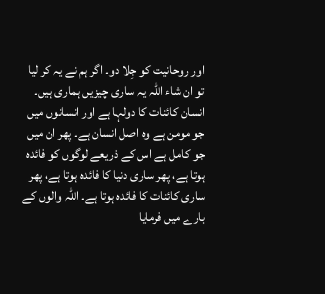اور روحانیت کو جِلا دو۔ اگر ہم نے یہ کر لیا تو ان شاء اللہ یہ ساری چیزیں ہماری ہیں۔ انسان کائنات کا دولہا ہے اور انسانوں میں جو مومن ہے وہ اصل انسان ہے۔ پھر ان میں جو کامل ہے اس کے ذریعے لوگوں کو فائدہ ہوتا ہے، پھر ساری دنیا کا فائدہ ہوتا ہے، پھر ساری کائنات کا فائدہ ہوتا ہے۔ اللہ والوں کے بارے میں فرمایا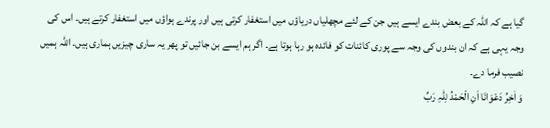گیا ہے کہ اللہ کے بعض بندے ایسے ہیں جن کے لئے مچھلیاں دریاؤں میں استغفار کرتی ہیں اور پرندے ہواؤں میں استغفار کرتے ہیں۔ اس کی وجہ یہی ہے کہ ان بندوں کی وجہ سے پوری کائنات کو فائدہ ہو رہا ہوتا ہے۔ اگر ہم ایسے بن جائیں تو پھر یہ ساری چیزیں ہماری ہیں۔ اللہ ہمیں نصیب فرما دے۔
وَ اٰخِرُ دَعْوَانَا اَنِ الْحَمْدُ لِلّٰہِ رَبِّ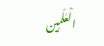الْعٰلَمِین